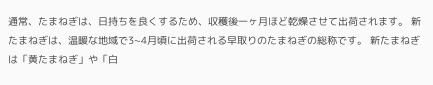通常、たまねぎは、日持ちを良くするため、収穫後一ヶ月ほど乾燥させて出荷されます。 新たまねぎは、温暖な地域で3~4月頃に出荷される早取りのたまねぎの総称です。 新たまねぎは「黄たまねぎ」や「白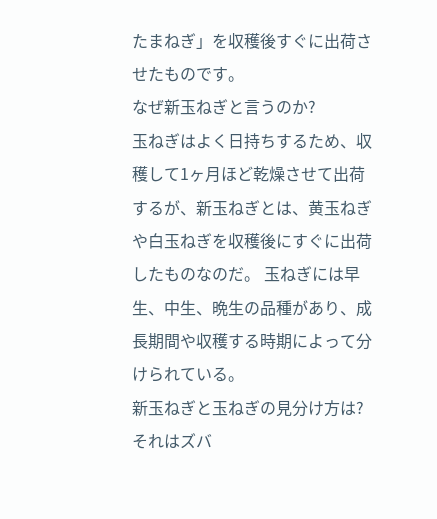たまねぎ」を収穫後すぐに出荷させたものです。
なぜ新玉ねぎと言うのか?
玉ねぎはよく日持ちするため、収穫して1ヶ月ほど乾燥させて出荷するが、新玉ねぎとは、黄玉ねぎや白玉ねぎを収穫後にすぐに出荷したものなのだ。 玉ねぎには早生、中生、晩生の品種があり、成長期間や収穫する時期によって分けられている。
新玉ねぎと玉ねぎの見分け方は?
それはズバ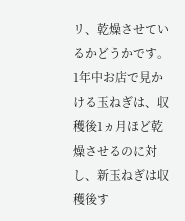リ、乾燥させているかどうかです。 1年中お店で見かける玉ねぎは、収穫後1ヵ月ほど乾燥させるのに対し、新玉ねぎは収穫後す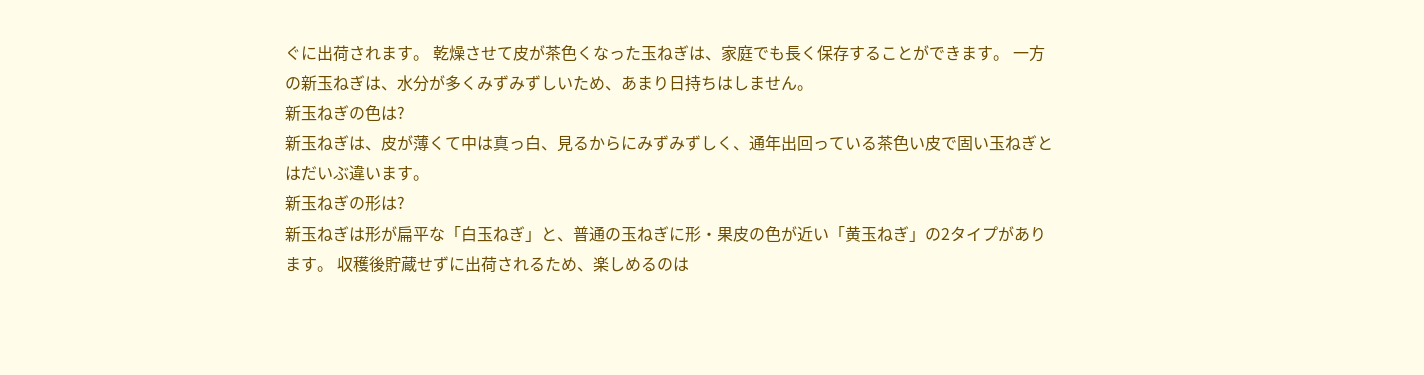ぐに出荷されます。 乾燥させて皮が茶色くなった玉ねぎは、家庭でも長く保存することができます。 一方の新玉ねぎは、水分が多くみずみずしいため、あまり日持ちはしません。
新玉ねぎの色は?
新玉ねぎは、皮が薄くて中は真っ白、見るからにみずみずしく、通年出回っている茶色い皮で固い玉ねぎとはだいぶ違います。
新玉ねぎの形は?
新玉ねぎは形が扁平な「白玉ねぎ」と、普通の玉ねぎに形・果皮の色が近い「黄玉ねぎ」の2タイプがあります。 収穫後貯蔵せずに出荷されるため、楽しめるのは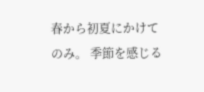春から初夏にかけてのみ。 季節を感じる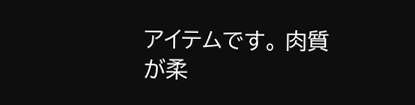アイテムです。 肉質が柔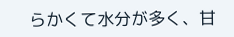らかくて水分が多く、甘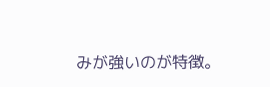みが強いのが特徴。